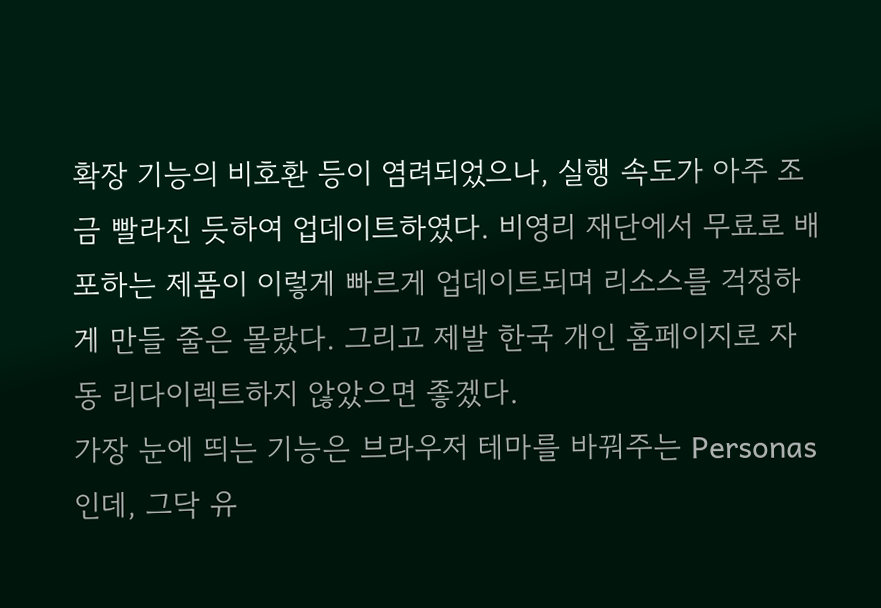확장 기능의 비호환 등이 염려되었으나, 실행 속도가 아주 조금 빨라진 듯하여 업데이트하였다. 비영리 재단에서 무료로 배포하는 제품이 이렇게 빠르게 업데이트되며 리소스를 걱정하게 만들 줄은 몰랐다. 그리고 제발 한국 개인 홈페이지로 자동 리다이렉트하지 않았으면 좋겠다.
가장 눈에 띄는 기능은 브라우저 테마를 바꿔주는 Personas인데, 그닥 유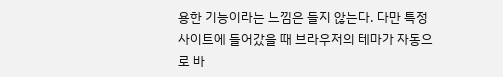용한 기능이라는 느낌은 들지 않는다. 다만 특정 사이트에 들어갔을 때 브라우저의 테마가 자동으로 바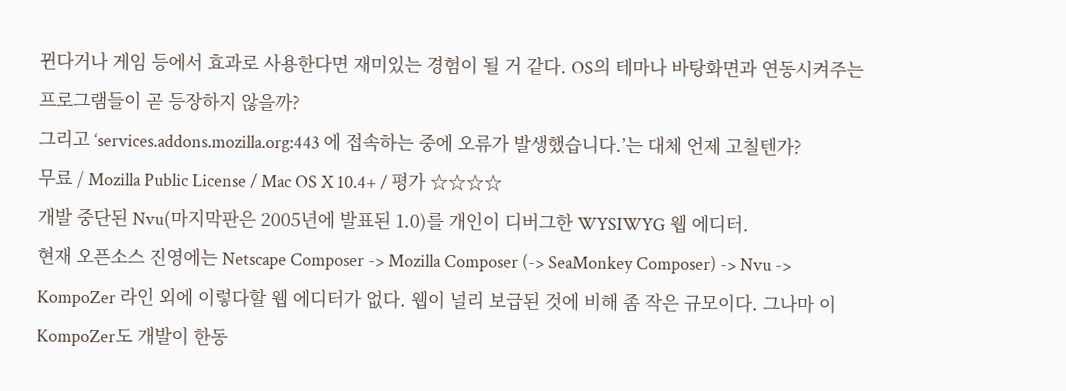뀐다거나 게임 등에서 효과로 사용한다면 재미있는 경험이 될 거 같다. OS의 테마나 바탕화면과 연동시켜주는 프로그램들이 곧 등장하지 않을까?
그리고 ‘services.addons.mozilla.org:443 에 접속하는 중에 오류가 발생했습니다.’는 대체 언제 고칠텐가?
무료 / Mozilla Public License / Mac OS X 10.4+ / 평가 ☆☆☆☆
개발 중단된 Nvu(마지막판은 2005년에 발표된 1.0)를 개인이 디버그한 WYSIWYG 웹 에디터.
현재 오픈소스 진영에는 Netscape Composer -> Mozilla Composer (-> SeaMonkey Composer) -> Nvu -> KompoZer 라인 외에 이렇다할 웹 에디터가 없다. 웹이 널리 보급된 것에 비해 좀 작은 규모이다. 그나마 이 KompoZer도 개발이 한동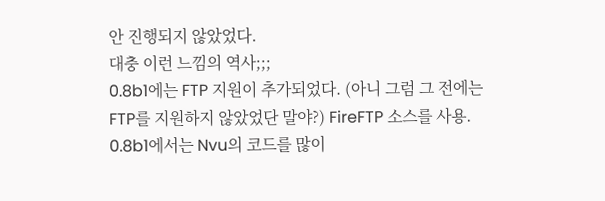안 진행되지 않았었다.
대충 이런 느낌의 역사;;;
0.8b1에는 FTP 지원이 추가되었다. (아니 그럼 그 전에는 FTP를 지원하지 않았었단 말야?) FireFTP 소스를 사용.
0.8b1에서는 Nvu의 코드를 많이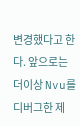변경했다고 한다. 앞으로는 더이상 Nvu를 디버그한 제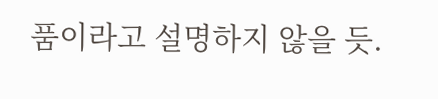품이라고 설명하지 않을 듯.